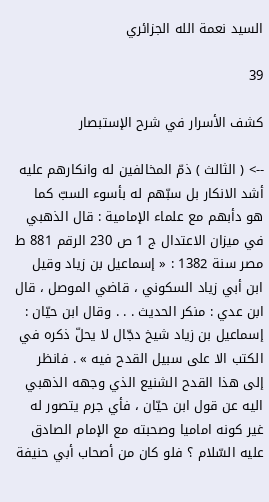السيد نعمة الله الجزائري

39

كشف الأسرار في شرح الإستبصار

--> ( الثالث ) ذمّ المخالفين له وانكارهم عليه أشد الانكار بل سبّهم له بأسوء السبّ كما هو دأبهم مع علماء الإمامية : قال الذهبي في ميزان الاعتدال ج 1 ص 230 الرقم 881 ط مصر سنة 1382 : « إسماعيل بن زياد وقيل ابن أبي زياد السكوني ، قاضي الموصل ، قال ابن عدي : منكر الحديث . . . وقال ابن حيّان : إسماعيل بن زياد شيخ دجّال لا يحلّ ذكره في الكتب الا على سبيل القدح فيه » . فانظر إلى هذا القدح الشنيع الذي وجهه الذهبي اليه عن قول ابن حيّان ، فأي جرم يتصور له غير كونه اماميا وصحبته مع الإمام الصادق عليه السّلام ؟ فلو كان من أصحاب أبي حنيفة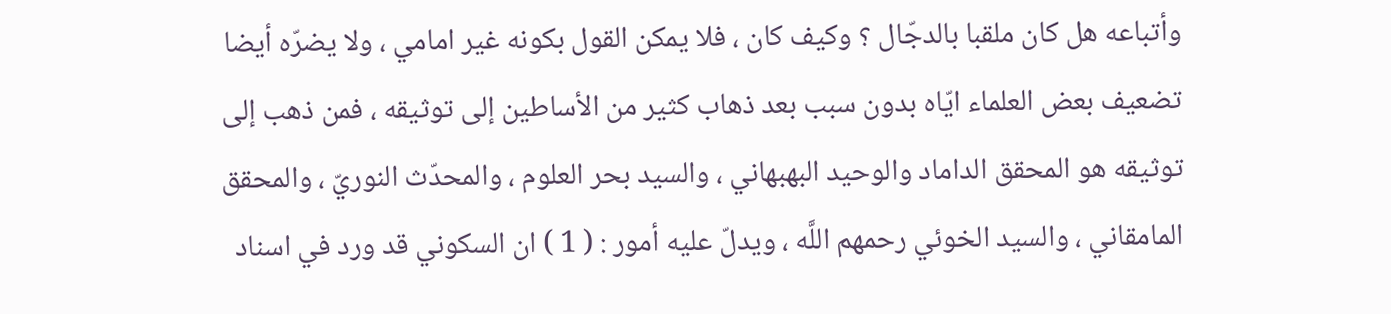وأتباعه هل كان ملقبا بالدجّال ؟ وكيف كان ، فلا يمكن القول بكونه غير امامي ، ولا يضرّه أيضا تضعيف بعض العلماء ايّاه بدون سبب بعد ذهاب كثير من الأساطين إلى توثيقه ، فمن ذهب إلى توثيقه هو المحقق الداماد والوحيد البهبهاني ، والسيد بحر العلوم ، والمحدّث النوريّ ، والمحقق المامقاني ، والسيد الخوئي رحمهم اللَّه ، ويدلّ عليه أمور : ( 1 ) ان السكوني قد ورد في اسناد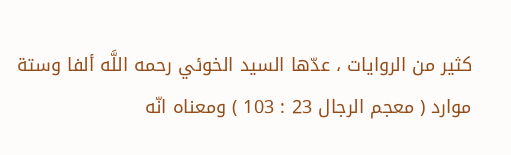كثير من الروايات ، عدّها السيد الخوئي رحمه اللَّه ألفا وستة موارد ( معجم الرجال 23 : 103 ) ومعناه انّه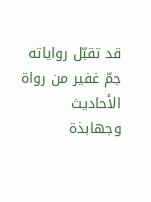قد تقبّل رواياته جمّ غفير من رواة الأحاديث وجهابذة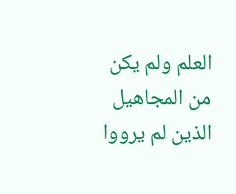العلم ولم يكن من المجاهيل الذين لم يرووا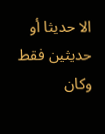الا حديثا أو حديثين فقط وكان